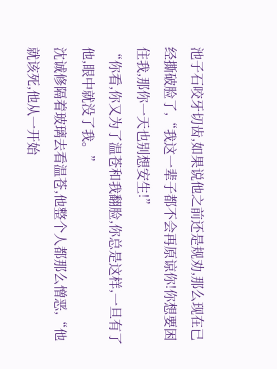池子石咬牙切齿,如果说他之前还是规劝,那么现在已经撕破脸了,“我这一辈子都不会再原谅你!你想要困住我,那你一天也别想安生!”
“你看,你又为了温苍和我翻脸,你总是这样,一旦有了他,眼中就没了我。”
沈诚修隔着玻璃去看温苍,他整个人都那么憎恶,“他就该死,他从一开始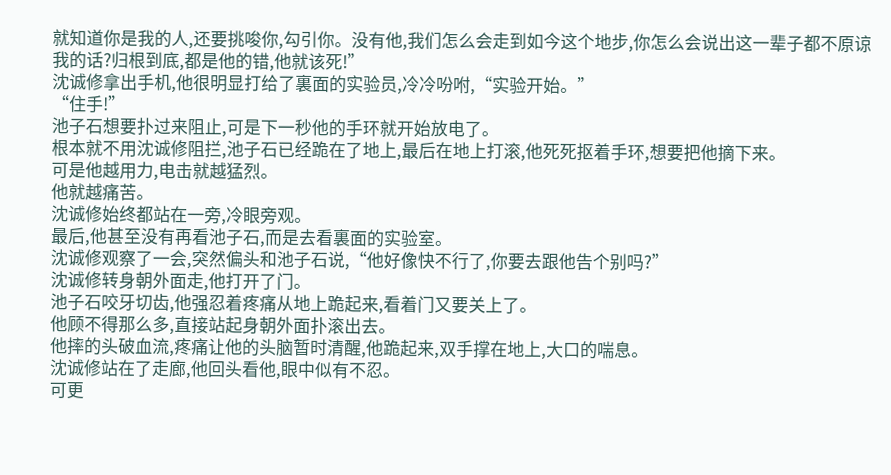就知道你是我的人,还要挑唆你,勾引你。没有他,我们怎么会走到如今这个地步,你怎么会说出这一辈子都不原谅我的话?归根到底,都是他的错,他就该死!”
沈诚修拿出手机,他很明显打给了裏面的实验员,冷冷吩咐,“实验开始。”
“住手!”
池子石想要扑过来阻止,可是下一秒他的手环就开始放电了。
根本就不用沈诚修阻拦,池子石已经跪在了地上,最后在地上打滚,他死死抠着手环,想要把他摘下来。
可是他越用力,电击就越猛烈。
他就越痛苦。
沈诚修始终都站在一旁,冷眼旁观。
最后,他甚至没有再看池子石,而是去看裏面的实验室。
沈诚修观察了一会,突然偏头和池子石说,“他好像快不行了,你要去跟他告个别吗?”
沈诚修转身朝外面走,他打开了门。
池子石咬牙切齿,他强忍着疼痛从地上跪起来,看着门又要关上了。
他顾不得那么多,直接站起身朝外面扑滚出去。
他摔的头破血流,疼痛让他的头脑暂时清醒,他跪起来,双手撑在地上,大口的喘息。
沈诚修站在了走廊,他回头看他,眼中似有不忍。
可更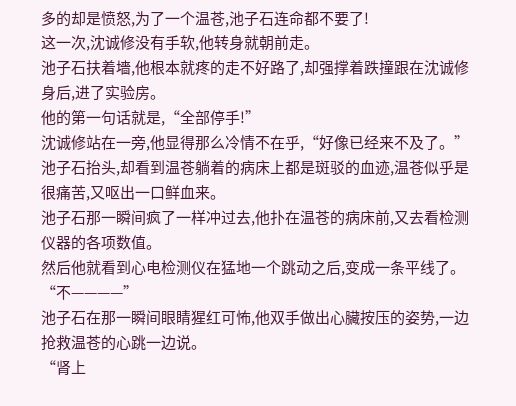多的却是愤怒,为了一个温苍,池子石连命都不要了!
这一次,沈诚修没有手软,他转身就朝前走。
池子石扶着墻,他根本就疼的走不好路了,却强撑着跌撞跟在沈诚修身后,进了实验房。
他的第一句话就是,“全部停手!”
沈诚修站在一旁,他显得那么冷情不在乎,“好像已经来不及了。”
池子石抬头,却看到温苍躺着的病床上都是斑驳的血迹,温苍似乎是很痛苦,又呕出一口鲜血来。
池子石那一瞬间疯了一样冲过去,他扑在温苍的病床前,又去看检测仪器的各项数值。
然后他就看到心电检测仪在猛地一个跳动之后,变成一条平线了。
“不————”
池子石在那一瞬间眼睛猩红可怖,他双手做出心臟按压的姿势,一边抢救温苍的心跳一边说。
“肾上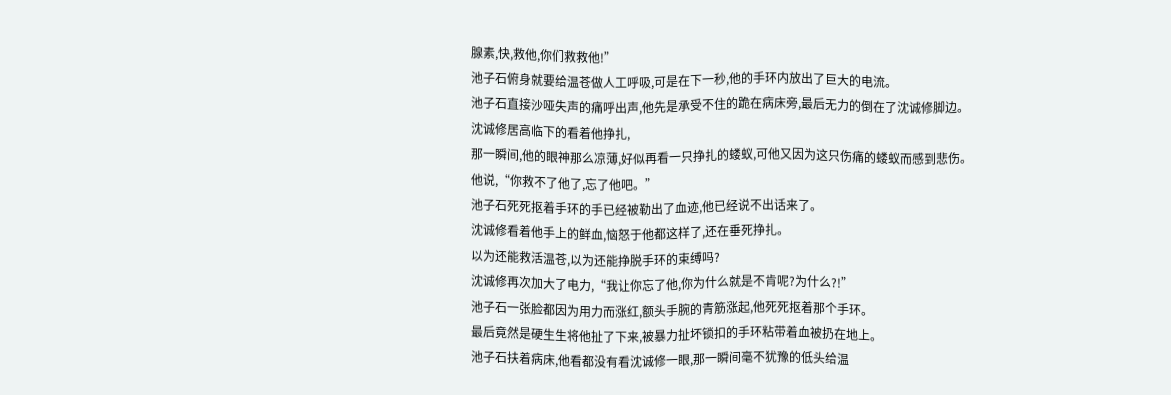腺素,快,救他,你们救救他!”
池子石俯身就要给温苍做人工呼吸,可是在下一秒,他的手环内放出了巨大的电流。
池子石直接沙哑失声的痛呼出声,他先是承受不住的跪在病床旁,最后无力的倒在了沈诚修脚边。
沈诚修居高临下的看着他挣扎,
那一瞬间,他的眼神那么凉薄,好似再看一只挣扎的蝼蚁,可他又因为这只伤痛的蝼蚁而感到悲伤。
他说,“你救不了他了,忘了他吧。”
池子石死死抠着手环的手已经被勒出了血迹,他已经说不出话来了。
沈诚修看着他手上的鲜血,恼怒于他都这样了,还在垂死挣扎。
以为还能救活温苍,以为还能挣脱手环的束缚吗?
沈诚修再次加大了电力,“我让你忘了他,你为什么就是不肯呢?为什么?!”
池子石一张脸都因为用力而涨红,额头手腕的青筋涨起,他死死抠着那个手环。
最后竟然是硬生生将他扯了下来,被暴力扯坏锁扣的手环粘带着血被扔在地上。
池子石扶着病床,他看都没有看沈诚修一眼,那一瞬间毫不犹豫的低头给温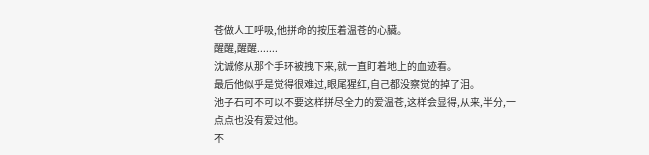苍做人工呼吸,他拼命的按压着温苍的心臟。
醒醒,醒醒.......
沈诚修从那个手环被拽下来,就一直盯着地上的血迹看。
最后他似乎是觉得很难过,眼尾猩红,自己都没察觉的掉了泪。
池子石可不可以不要这样拼尽全力的爱温苍,这样会显得,从来,半分,一点点也没有爱过他。
不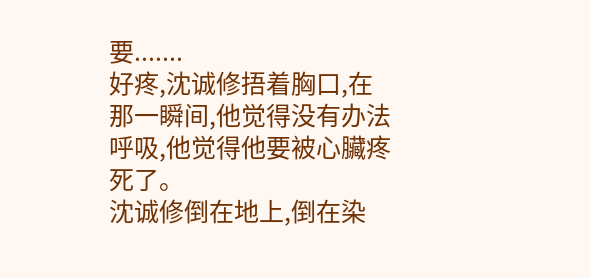要.......
好疼,沈诚修捂着胸口,在那一瞬间,他觉得没有办法呼吸,他觉得他要被心臟疼死了。
沈诚修倒在地上,倒在染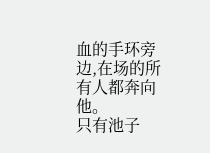血的手环旁边,在场的所有人都奔向他。
只有池子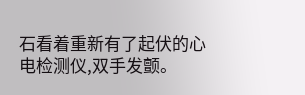石看着重新有了起伏的心电检测仪,双手发颤。